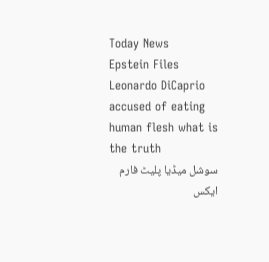Today News
Epstein Files Leonardo DiCaprio accused of eating human flesh what is the truth
سوشل میڈیا پلیٹ فارم ایکس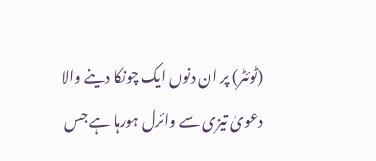(ٹوئٹر) پر ان دنوں ایک چونکا دینے والا دعویٰ تیزی سے وائرل ہورہا ہے جس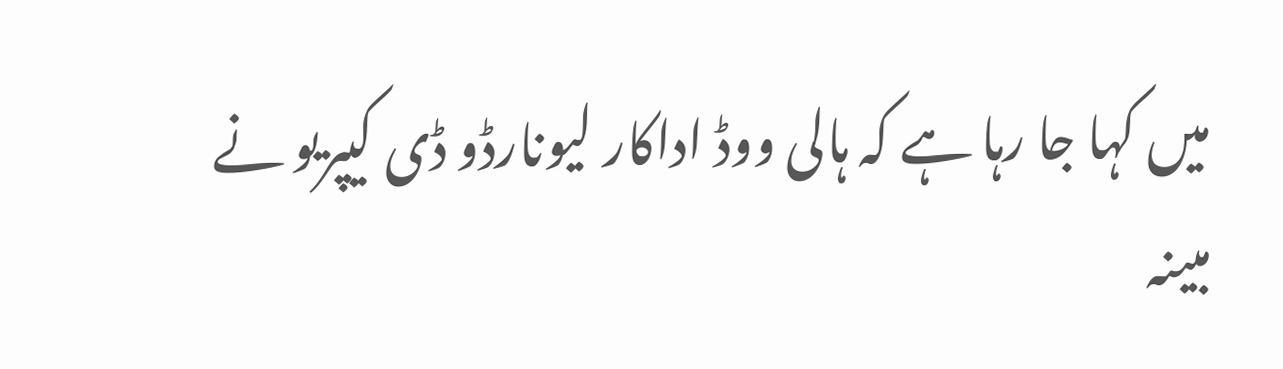میں کہا جا رہا ہے کہ ہالی ووڈ اداکار لیونارڈو ڈی کیپریو نے مبینہ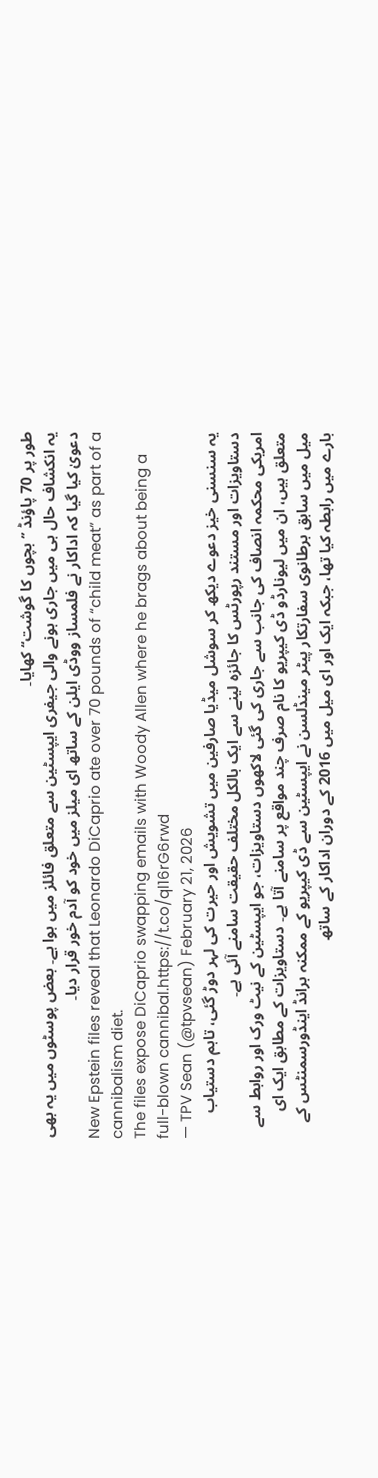طور پر 70 پاؤنڈ ’’بچوں کا گوشت‘‘ کھایا۔
یہ انکشاف حال ہی میں جاری ہونے والی جیفری ایپسٹین سے متعلق فائلز میں ہوا ہے۔ بعض پوسٹوں میں یہ بھی دعویٰ کیا گیا کہ اداکار نے فلمساز ووڈی ایلن کے ساتھ ای میلز میں خود کو آدم خور قرار دیا۔
New Epstein files reveal that Leonardo DiCaprio ate over 70 pounds of “child meat” as part of a cannibalism diet.
The files expose DiCaprio swapping emails with Woody Allen where he brags about being a full-blown cannibal.https://t.co/ql16rG6rwd
— TPV Sean (@tpvsean) February 21, 2026
یہ سنسنی خیز دعوے دیکھ کر سوشل میڈیا صارفین میں تشویش اور حیرت کی لہر دوڑ گئی، تاہم دستیاب دستاویزات اور مستند رپورٹس کا جائزہ لینے سے ایک بالکل مختلف حقیقت سامنے آئی ہے۔
امریکی محکمہ انصاف کی جانب سے جاری کی گئی لاکھوں دستاویزات، جو ایپسٹین کے نیٹ ورک اور روابط سے متعلق ہیں، ان میں لیونارڈو ڈی کیپریو کا نام صرف چند مواقع پر سامنے آتا ہے۔ دستاویزات کے مطابق ایک ای میل میں سابق برطانوی سفارتکار پیٹر مینڈلسن نے ایپسٹین سے ڈی کیپریو کے ممکنہ برانڈ اینڈورسمنٹس کے بارے میں رابطہ کیا تھا، جبکہ ایک اور ای میل میں 2016 کے دوران اداکار کے ساتھ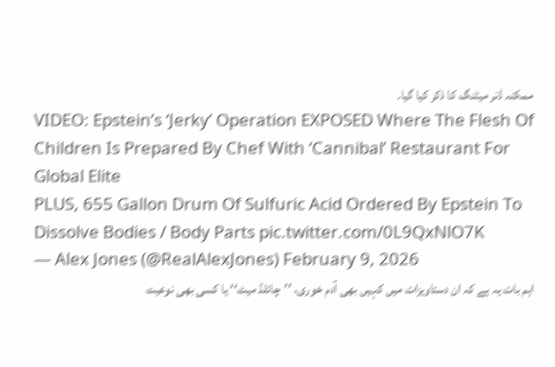ممکنہ ڈنر میٹنگ کا ذکر کیا گیا۔
VIDEO: Epstein’s ‘Jerky’ Operation EXPOSED Where The Flesh Of Children Is Prepared By Chef With ‘Cannibal’ Restaurant For Global Elite
PLUS, 655 Gallon Drum Of Sulfuric Acid Ordered By Epstein To Dissolve Bodies / Body Parts pic.twitter.com/0L9QxNlO7K
— Alex Jones (@RealAlexJones) February 9, 2026
اہم بات یہ ہے کہ ان دستاویزات میں کہیں بھی آدم خوری، ’’چائلڈ میٹ‘‘ یا کسی بھی نوعیت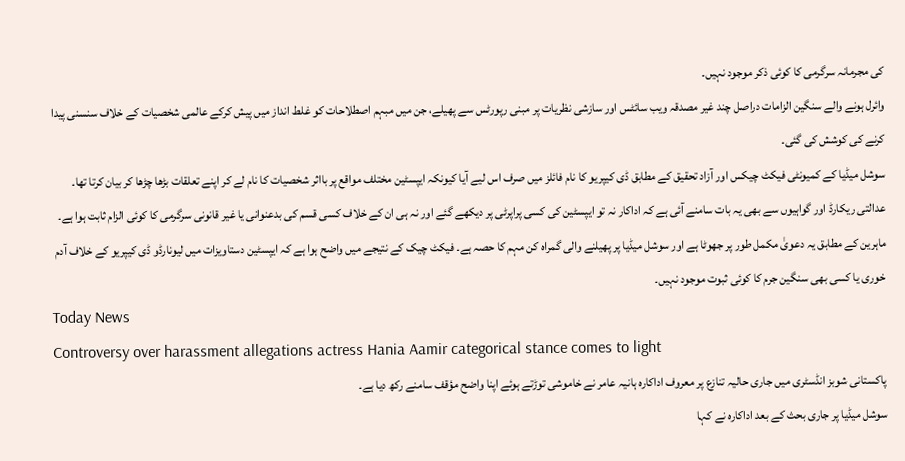کی مجرمانہ سرگرمی کا کوئی ذکر موجود نہیں۔
وائرل ہونے والے سنگین الزامات دراصل چند غیر مصدقہ ویب سائٹس اور سازشی نظریات پر مبنی رپورٹس سے پھیلے، جن میں مبہم اصطلاحات کو غلط انداز میں پیش کرکے عالمی شخصیات کے خلاف سنسنی پیدا کرنے کی کوشش کی گئی۔
سوشل میڈیا کے کمیونٹی فیکٹ چیکس اور آزاد تحقیق کے مطابق ڈی کیپریو کا نام فائلز میں صرف اس لیے آیا کیونکہ ایپسٹین مختلف مواقع پر بااثر شخصیات کا نام لے کر اپنے تعلقات بڑھا چڑھا کر بیان کرتا تھا۔
عدالتی ریکارڈ اور گواہیوں سے بھی یہ بات سامنے آئی ہے کہ اداکار نہ تو ایپسٹین کی کسی پراپرٹی پر دیکھے گئے اور نہ ہی ان کے خلاف کسی قسم کی بدعنوانی یا غیر قانونی سرگرمی کا کوئی الزام ثابت ہوا ہے۔
ماہرین کے مطابق یہ دعویٰ مکمل طور پر جھوٹا ہے اور سوشل میڈیا پر پھیلنے والی گمراہ کن مہم کا حصہ ہے۔ فیکٹ چیک کے نتیجے میں واضح ہوا ہے کہ ایپسٹین دستاویزات میں لیونارڈو ڈی کیپریو کے خلاف آدم خوری یا کسی بھی سنگین جرم کا کوئی ثبوت موجود نہیں۔
Today News
Controversy over harassment allegations actress Hania Aamir categorical stance comes to light
پاکستانی شوبز انڈسٹری میں جاری حالیہ تنازع پر معروف اداکارہ ہانیہ عامر نے خاموشی توڑتے ہوئے اپنا واضح مؤقف سامنے رکھ دیا ہے۔
سوشل میڈیا پر جاری بحث کے بعد اداکارہ نے کہا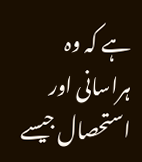ہے کہ وہ ہراسانی اور استحصال جیسے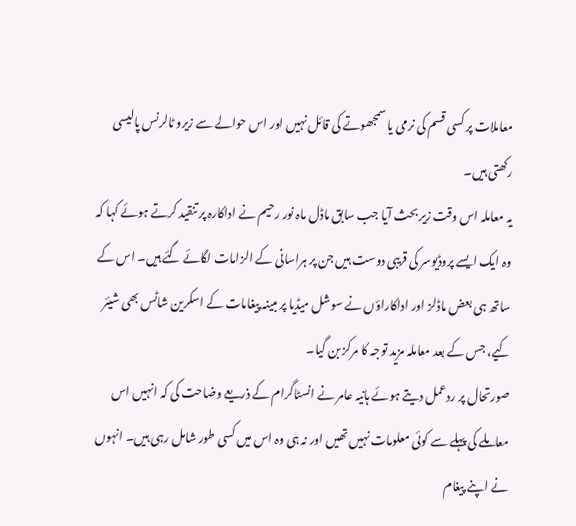معاملات پر کسی قسم کی نرمی یا سمجھوتے کی قائل نہیں اور اس حوالے سے زیرو ٹالرنس پالیسی رکھتی ہیں۔
یہ معاملہ اس وقت زیر بحث آیا جب سابق ماڈل ماہ نور رحیم نے اداکارہ پر تنقید کرتے ہوئے کہا کہ وہ ایک ایسے پروڈیوسر کی قریبی دوست ہیں جن پر ہراسانی کے الزامات لگائے گئے ہیں۔ اس کے ساتھ ہی بعض ماڈلز اور اداکاراؤں نے سوشل میڈیا پر مبینہ پیغامات کے اسکرین شاٹس بھی شیئر کیے، جس کے بعد معاملہ مزید توجہ کا مرکز بن گیا۔
صورتحال پر ردعمل دیتے ہوئے ہانیہ عامر نے انسٹاگرام کے ذریعے وضاحت کی کہ انہیں اس معاملے کی پہلے سے کوئی معلومات نہیں تھیں اور نہ ہی وہ اس میں کسی طور شامل رہی ہیں۔ انہوں نے اپنے پیغام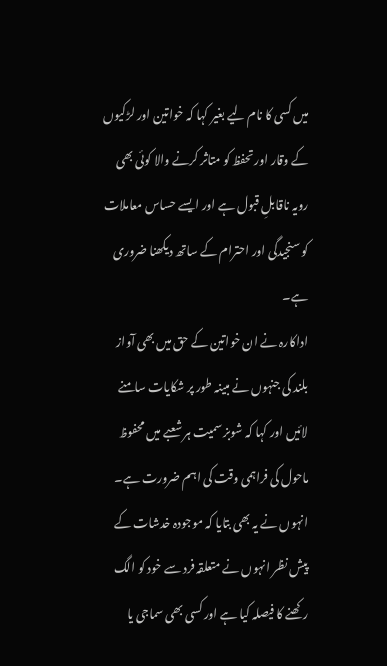میں کسی کا نام لیے بغیر کہا کہ خواتین اور لڑکیوں کے وقار اور تحفظ کو متاثر کرنے والا کوئی بھی رویہ ناقابلِ قبول ہے اور ایسے حساس معاملات کو سنجیدگی اور احترام کے ساتھ دیکھنا ضروری ہے۔
اداکارہ نے ان خواتین کے حق میں بھی آواز بلند کی جنہوں نے مبینہ طور پر شکایات سامنے لائیں اور کہا کہ شوبز سمیت ہر شعبے میں محفوظ ماحول کی فراہمی وقت کی اہم ضرورت ہے۔ انہوں نے یہ بھی بتایا کہ موجودہ خدشات کے پیش نظر انہوں نے متعلقہ فرد سے خود کو الگ رکھنے کا فیصلہ کیا ہے اور کسی بھی سماجی یا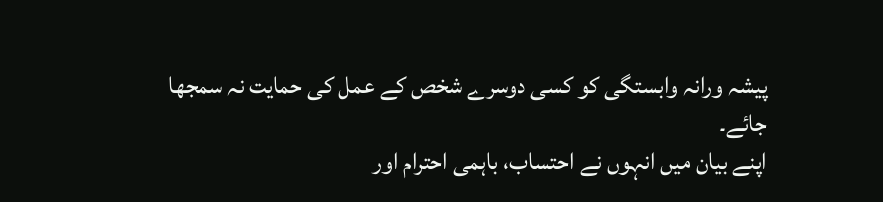پیشہ ورانہ وابستگی کو کسی دوسرے شخص کے عمل کی حمایت نہ سمجھا جائے۔
اپنے بیان میں انہوں نے احتساب، باہمی احترام اور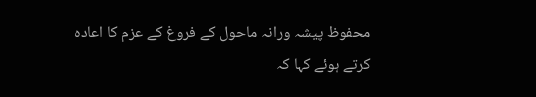محفوظ پیشہ ورانہ ماحول کے فروغ کے عزم کا اعادہ کرتے ہوئے کہا کہ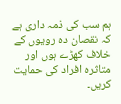ہم سب کی ذمہ داری ہے کہ نقصان دہ رویوں کے خلاف کھڑے ہوں اور متاثرہ افراد کی حمایت کریں۔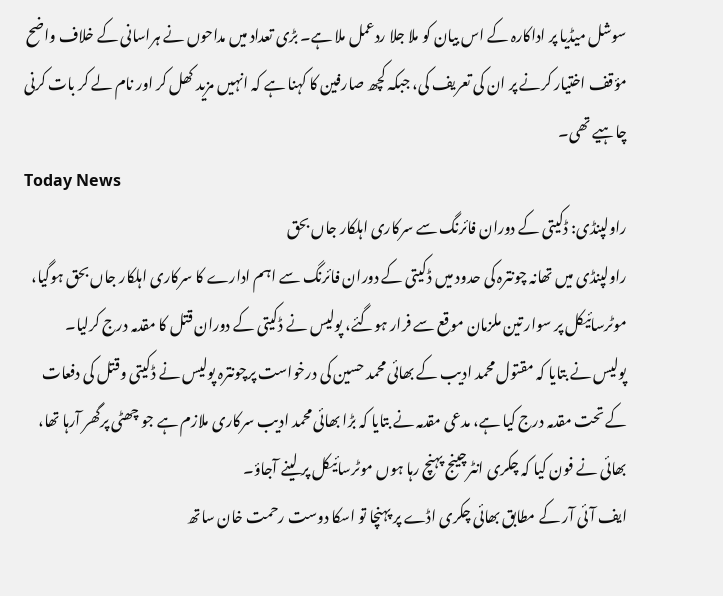سوشل میڈیا پر اداکارہ کے اس بیان کو ملا جلا ردعمل ملا ہے۔ بڑی تعداد میں مداحوں نے ہراسانی کے خلاف واضح مؤقف اختیار کرنے پر ان کی تعریف کی، جبکہ کچھ صارفین کا کہنا ہے کہ انہیں مزید کھل کر اور نام لے کر بات کرنی چاہیے تھی۔
Today News
راولپنڈی: ڈکیتی کے دوران فائرنگ سے سرکاری اہلکار جاں بحق
راولپنڈی میں تھانہ چونترہ کی حدود میں ڈکیتی کے دوران فائرنگ سے اہم ادارے کا سرکاری اہلکار جاں بحق ہوگیا، موٹرسائیکل پر سوار تین ملزمان موقع سے فرار ہوگئے، پولیس نے ڈکیتی کے دوران قتل کا مقدمہ درج کرلیا۔
پولیس نے بتایا کہ مقتول محمد ادیب کے بھائی محمد حسین کی درخواست پرچونترہ پولیس نے ڈکیتی وقتل کی دفعات کے تحت مقدمہ درج کیا ہے، مدعی مقدمہ نے بتایا کہ بڑا بھائی محمد ادیب سرکاری ملازم ہے جو چھٹی پرگھر آرہا تھا، بھائی نے فون کیا کہ چکری انٹرچینج پہنچ رہا ہوں موٹرسائیکل پر لینے آجاؤ۔
ایف آئی آر کے مطابق بھائی چکری اڈے پر پہنچا تو اسکا دوست رحمت خان ساتھ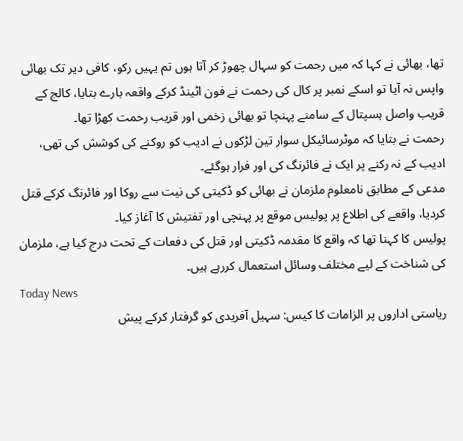تھا، بھائی نے کہا کہ میں رحمت کو سہال چھوڑ کر آتا ہوں تم یہیں رکو، کافی دیر تک بھائی واپس نہ آیا تو اسکے نمبر پر کال کی رحمت نے فون اٹینڈ کرکے واقعہ بارے بتایا، کالج کے قریب واصل ہسپتال کے سامنے پہنچا تو بھائی زخمی اور قریب رحمت کھڑا تھا۔
رحمت نے بتایا کہ موٹرسائیکل سوار تین لڑکوں نے ادیب کو روکنے کی کوشش کی تھی، ادیب کے نہ رکنے پر ایک نے فائرنگ کی اور فرار ہوگئے۔
مدعی کے مطابق نامعلوم ملزمان نے بھائی کو ڈکیتی کی نیت سے روکا اور فائرنگ کرکے قتل کردیا، واقعے کی اطلاع پر پولیس موقع پر پہنچی اور تفتیش کا آغاز کیا۔
پولیس کا کہنا تھا کہ واقع کا مقدمہ ڈکیتی اور قتل کی دفعات کے تحت درج کیا ہے، ملزمان کی شناخت کے لیے مختلف وسائل استعمال کررہے ہیں۔
Today News
ریاستی اداروں پر الزامات کا کیس: سہیل آفریدی کو گرفتار کرکے پیش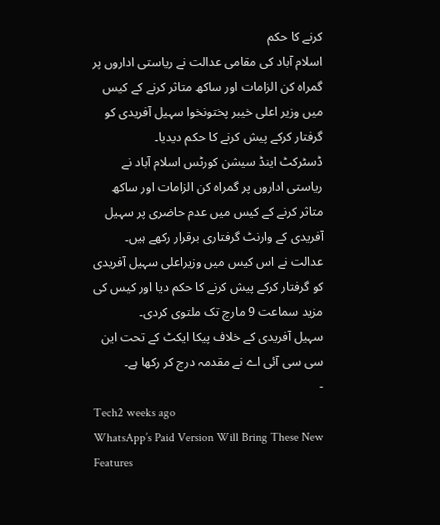کرنے کا حکم
اسلام آباد کی مقامی عدالت نے ریاستی اداروں پر گمراہ کن الزامات اور ساکھ متاثر کرنے کے کیس میں وزیر اعلی خیبر پختونخوا سہیل آفریدی کو گرفتار کرکے پیش کرنے کا حکم دیدیا۔
ڈسٹرکٹ اینڈ سیشن کورٹس اسلام آباد نے ریاستی اداروں پر گمراہ کن الزامات اور ساکھ متاثر کرنے کے کیس میں عدم حاضری پر سہیل آفریدی کے وارنٹ گرفتاری برقرار رکھے ہیں۔
عدالت نے اس کیس میں وزیراعلی سہیل آفریدی کو گرفتار کرکے پیش کرنے کا حکم دیا اور کیس کی مزید سماعت 9 مارچ تک ملتوی کردی۔
سہیل آفریدی کے خلاف پیکا ایکٹ کے تحت این سی سی آئی اے نے مقدمہ درج کر رکھا ہے۔
-
Tech2 weeks ago
WhatsApp’s Paid Version Will Bring These New Features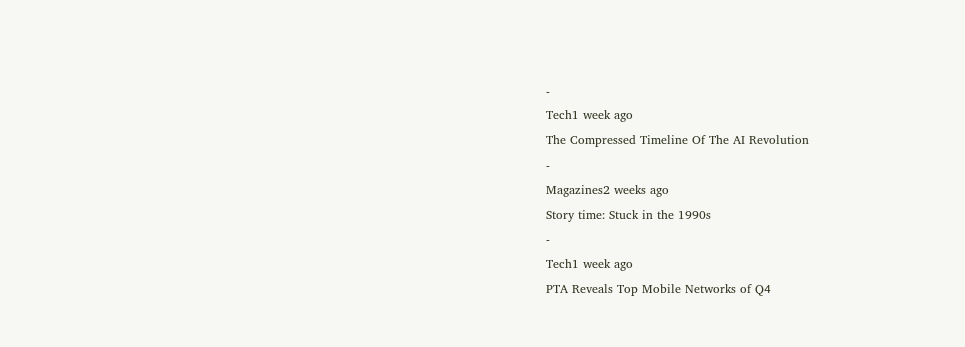-
Tech1 week ago
The Compressed Timeline Of The AI Revolution
-
Magazines2 weeks ago
Story time: Stuck in the 1990s
-
Tech1 week ago
PTA Reveals Top Mobile Networks of Q4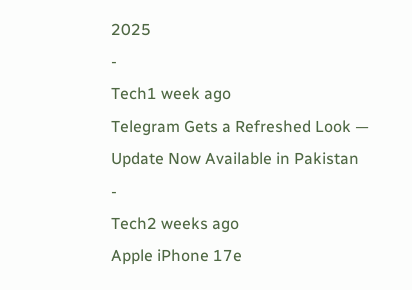2025
-
Tech1 week ago
Telegram Gets a Refreshed Look — Update Now Available in Pakistan
-
Tech2 weeks ago
Apple iPhone 17e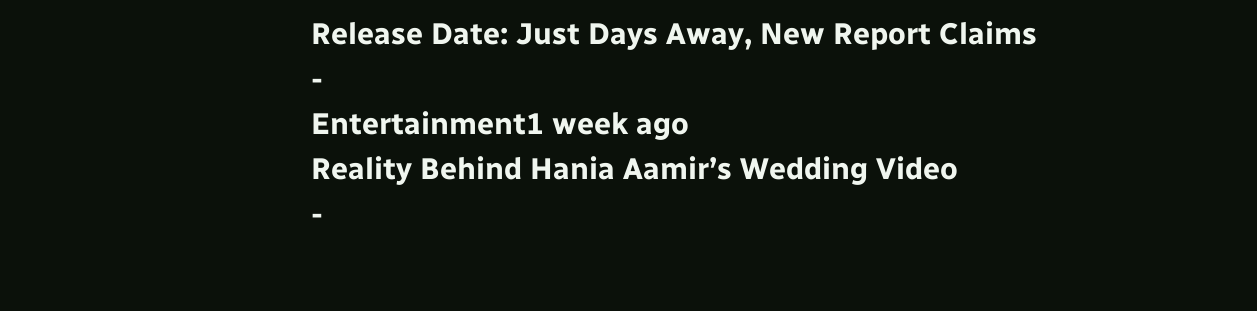Release Date: Just Days Away, New Report Claims
-
Entertainment1 week ago
Reality Behind Hania Aamir’s Wedding Video
-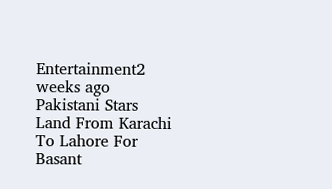Entertainment2 weeks ago
Pakistani Stars Land From Karachi To Lahore For Basant